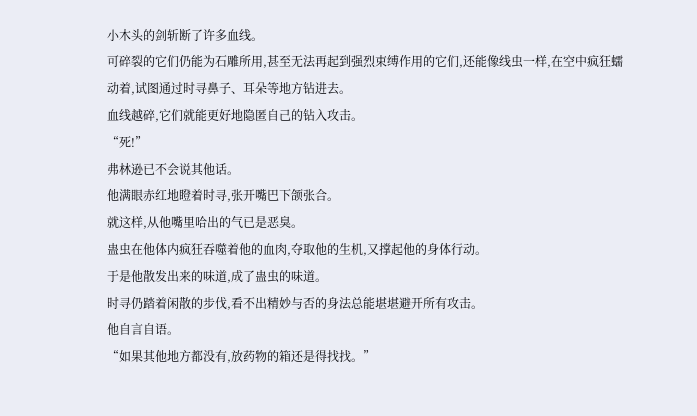小木头的剑斩断了许多血线。
可碎裂的它们仍能为石雕所用,甚至无法再起到强烈束缚作用的它们,还能像线虫一样,在空中疯狂蠕动着,试图通过时寻鼻子、耳朵等地方钻进去。
血线越碎,它们就能更好地隐匿自己的钻入攻击。
“死!”
弗林逊已不会说其他话。
他满眼赤红地瞪着时寻,张开嘴巴下颌张合。
就这样,从他嘴里哈出的气已是恶臭。
蛊虫在他体内疯狂吞噬着他的血肉,夺取他的生机,又撑起他的身体行动。
于是他散发出来的味道,成了蛊虫的味道。
时寻仍踏着闲散的步伐,看不出精妙与否的身法总能堪堪避开所有攻击。
他自言自语。
“如果其他地方都没有,放药物的箱还是得找找。”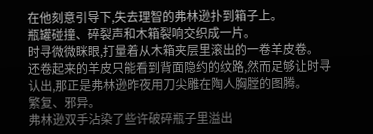在他刻意引导下,失去理智的弗林逊扑到箱子上。
瓶罐碰撞、碎裂声和木箱裂响交织成一片。
时寻微微眯眼,打量着从木箱夹层里滚出的一卷羊皮卷。
还卷起来的羊皮只能看到背面隐约的纹路,然而足够让时寻认出,那正是弗林逊昨夜用刀尖雕在陶人胸膛的图腾。
繁复、邪异。
弗林逊双手沾染了些许破碎瓶子里溢出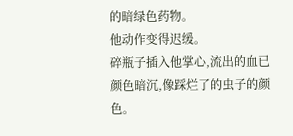的暗绿色药物。
他动作变得迟缓。
碎瓶子插入他掌心,流出的血已颜色暗沉,像踩烂了的虫子的颜色。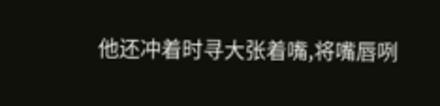他还冲着时寻大张着嘴,将嘴唇咧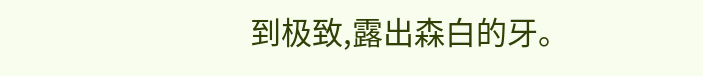到极致,露出森白的牙。